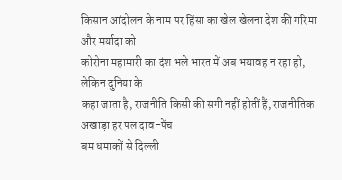किसान आंदोलन के नाम पर हिंसा का खेल खेलना देश की गरिमा और मर्यादा को
कोरोना महामारी का दंश भले भारत में अब भयावह न रहा हो, लेकिन दुनिया के
कहा जाता है, राजनीति किसी की सगी नहीं होतीं हैं, राजनीतिक अखाड़ा हर पल दाव-पेंच
बम धमाकों से दिल्ली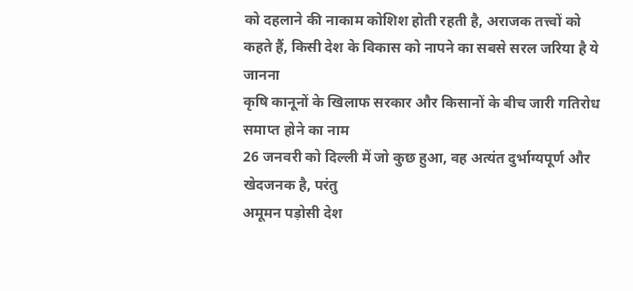को दहलाने की नाकाम कोशिश होती रहती है, अराजक तत्त्वों को
कहते हैं, किसी देश के विकास को नापने का सबसे सरल जरिया है ये जानना
कृषि कानूनों के खिलाफ सरकार और किसानों के बीच जारी गतिरोध समाप्त होने का नाम
26 जनवरी को दिल्ली में जो कुछ हुआ, वह अत्यंत दुर्भाग्यपूर्ण और खेदजनक है, परंतु
अमूमन पड़ोसी देश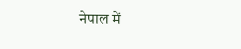नेपाल में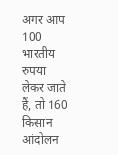अगर आप 100 भारतीय रुपया लेकर जाते हैं, तो 160
किसान आंदोलन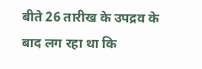बीते 26 तारीख के उपद्रव के बाद लग रहा था कि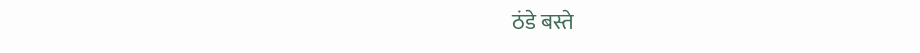ठंडे बस्ते